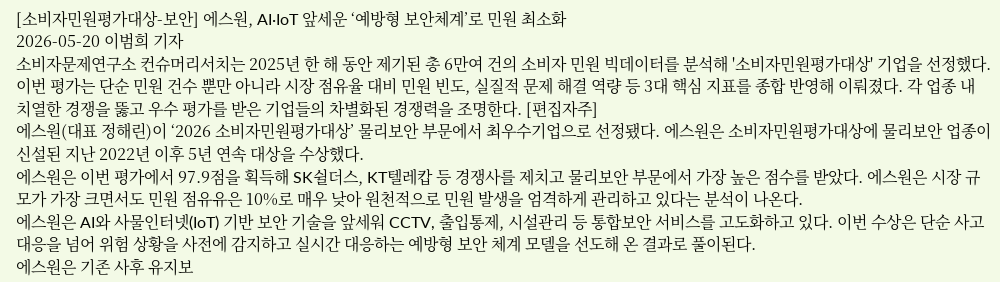[소비자민원평가대상-보안] 에스원, AI·IoT 앞세운 ‘예방형 보안체계’로 민원 최소화
2026-05-20 이범희 기자
소비자문제연구소 컨슈머리서치는 2025년 한 해 동안 제기된 총 6만여 건의 소비자 민원 빅데이터를 분석해 '소비자민원평가대상' 기업을 선정했다. 이번 평가는 단순 민원 건수 뿐만 아니라 시장 점유율 대비 민원 빈도, 실질적 문제 해결 역량 등 3대 핵심 지표를 종합 반영해 이뤄졌다. 각 업종 내 치열한 경쟁을 뚫고 우수 평가를 받은 기업들의 차별화된 경쟁력을 조명한다. [편집자주]
에스원(대표 정해린)이 ‘2026 소비자민원평가대상’ 물리보안 부문에서 최우수기업으로 선정됐다. 에스원은 소비자민원평가대상에 물리보안 업종이 신설된 지난 2022년 이후 5년 연속 대상을 수상했다.
에스원은 이번 평가에서 97.9점을 획득해 SK쉴더스, KT텔레캅 등 경쟁사를 제치고 물리보안 부문에서 가장 높은 점수를 받았다. 에스원은 시장 규모가 가장 크면서도 민원 점유유은 10%로 매우 낮아 원천적으로 민원 발생을 엄격하게 관리하고 있다는 분석이 나온다.
에스원은 AI와 사물인터넷(IoT) 기반 보안 기술을 앞세워 CCTV, 출입통제, 시설관리 등 통합보안 서비스를 고도화하고 있다. 이번 수상은 단순 사고 대응을 넘어 위험 상황을 사전에 감지하고 실시간 대응하는 예방형 보안 체계 모델을 선도해 온 결과로 풀이된다.
에스원은 기존 사후 유지보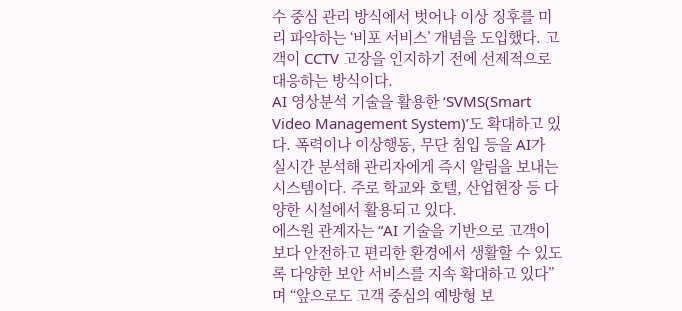수 중심 관리 방식에서 벗어나 이상 징후를 미리 파악하는 ‘비포 서비스’ 개념을 도입했다. 고객이 CCTV 고장을 인지하기 전에 선제적으로 대응하는 방식이다.
AI 영상분석 기술을 활용한 ‘SVMS(Smart Video Management System)’도 확대하고 있다. 폭력이나 이상행동, 무단 침입 등을 AI가 실시간 분석해 관리자에게 즉시 알림을 보내는 시스템이다. 주로 학교와 호텔, 산업현장 등 다양한 시설에서 활용되고 있다.
에스원 관계자는 “AI 기술을 기반으로 고객이 보다 안전하고 편리한 환경에서 생활할 수 있도록 다양한 보안 서비스를 지속 확대하고 있다”며 “앞으로도 고객 중심의 예방형 보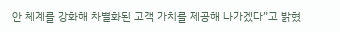안 체계를 강화해 차별화된 고객 가치를 제공해 나가겠다”고 밝혔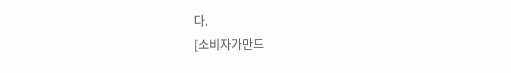다.
[소비자가만드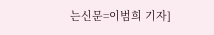는신문=이범희 기자]